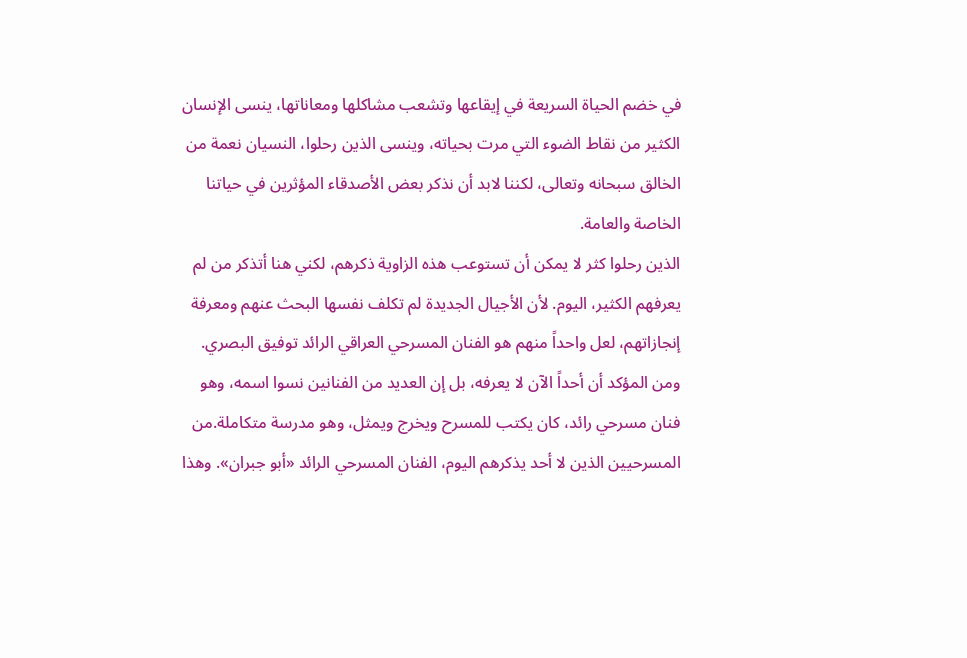في خضم الحياة السريعة في إيقاعها وتشعب مشاكلها ومعاناتها، ينسى الإنسان الكثير من نقاط الضوء التي مرت بحياته، وينسى الذين رحلوا، النسيان نعمة من الخالق سبحانه وتعالى، لكننا لابد أن نذكر بعض الأصدقاء المؤثرين في حياتنا الخاصة والعامة.
الذين رحلوا كثر لا يمكن أن تستوعب هذه الزاوية ذكرهم، لكني هنا أتذكر من لم يعرفهم الكثير، اليوم. لأن الأجيال الجديدة لم تكلف نفسها البحث عنهم ومعرفة إنجازاتهم، لعل واحداً منهم هو الفنان المسرحي العراقي الرائد توفيق البصري.
ومن المؤكد أن أحداً الآن لا يعرفه، بل إن العديد من الفنانين نسوا اسمه، وهو فنان مسرحي رائد، كان يكتب للمسرح ويخرج ويمثل، وهو مدرسة متكاملة.من المسرحيين الذين لا أحد يذكرهم اليوم، الفنان المسرحي الرائد «أبو جبران». وهذا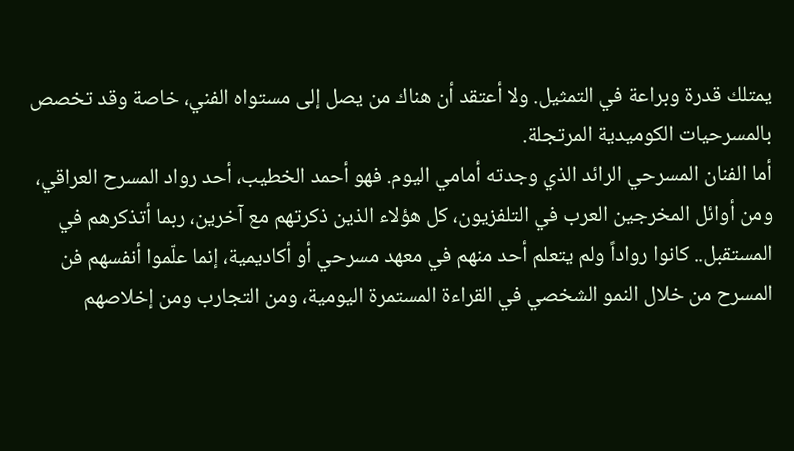يمتلك قدرة وبراعة في التمثيل. ولا أعتقد أن هناك من يصل إلى مستواه الفني، خاصة وقد تخصص بالمسرحيات الكوميدية المرتجلة.
أما الفنان المسرحي الرائد الذي وجدته أمامي اليوم. فهو أحمد الخطيب، أحد رواد المسرح العراقي، ومن أوائل المخرجين العرب في التلفزيون، كل هؤلاء الذين ذكرتهم مع آخرين، ربما أتذكرهم في المستقبل.. كانوا رواداً ولم يتعلم أحد منهم في معهد مسرحي أو أكاديمية، إنما علّموا أنفسهم فن المسرح من خلال النمو الشخصي في القراءة المستمرة اليومية، ومن التجارب ومن إخلاصهم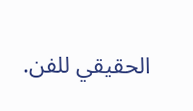الحقيقي للفن.